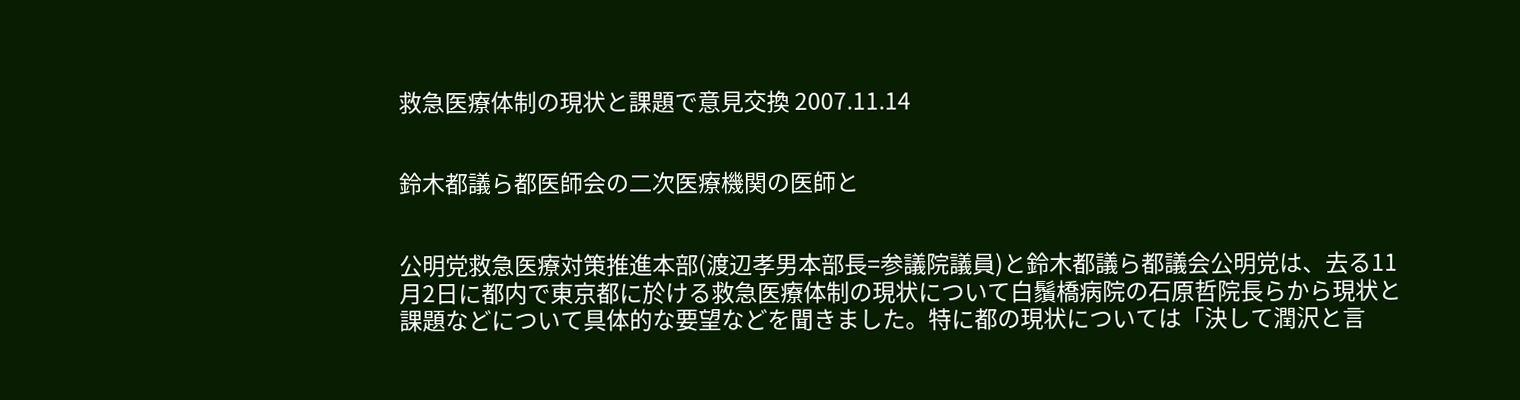救急医療体制の現状と課題で意見交換 2007.11.14


鈴木都議ら都医師会の二次医療機関の医師と


公明党救急医療対策推進本部(渡辺孝男本部長=参議院議員)と鈴木都議ら都議会公明党は、去る11月2日に都内で東京都に於ける救急医療体制の現状について白鬚橋病院の石原哲院長らから現状と課題などについて具体的な要望などを聞きました。特に都の現状については「決して潤沢と言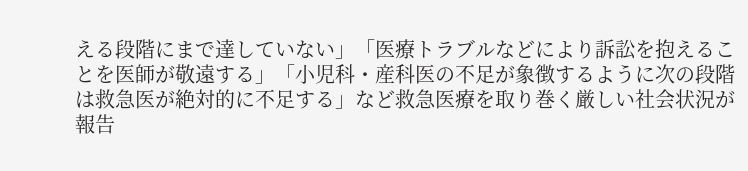える段階にまで達していない」「医療トラブルなどにより訴訟を抱えることを医師が敬遠する」「小児科・産科医の不足が象徴するように次の段階は救急医が絶対的に不足する」など救急医療を取り巻く厳しい社会状況が報告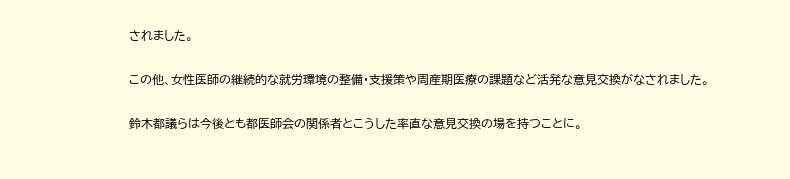されました。

この他、女性医師の継続的な就労環境の整備・支援策や周産期医療の課題など活発な意見交換がなされました。

鈴木都議らは今後とも都医師会の関係者とこうした率直な意見交換の場を持つことに。